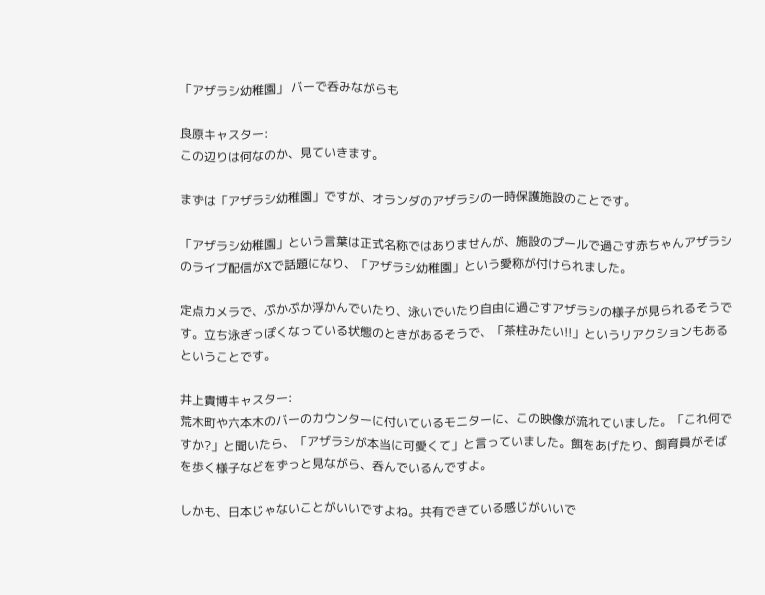「アザラシ幼稚園」 バーで呑みながらも

良原キャスター:
この辺りは何なのか、見ていきます。

まずは「アザラシ幼稚園」ですが、オランダのアザラシの一時保護施設のことです。

「アザラシ幼稚園」という言葉は正式名称ではありませんが、施設のプールで過ごす赤ちゃんアザラシのライブ配信がXで話題になり、「アザラシ幼稚園」という愛称が付けられました。

定点カメラで、ぷかぷか浮かんでいたり、泳いでいたり自由に過ごすアザラシの様子が見られるそうです。立ち泳ぎっぽくなっている状態のときがあるそうで、「茶柱みたい!!」というリアクションもあるということです。

井上貴博キャスター:
荒木町や六本木のバーのカウンターに付いているモニターに、この映像が流れていました。「これ何ですか?」と聞いたら、「アザラシが本当に可愛くて」と言っていました。餌をあげたり、飼育員がそばを歩く様子などをずっと見ながら、呑んでいるんですよ。

しかも、日本じゃないことがいいですよね。共有できている感じがいいで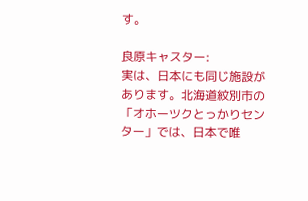す。

良原キャスター:
実は、日本にも同じ施設があります。北海道紋別市の「オホーツクとっかりセンター」では、日本で唯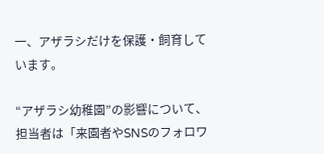一、アザラシだけを保護・飼育しています。

“アザラシ幼稚園”の影響について、担当者は「来園者やSNSのフォロワ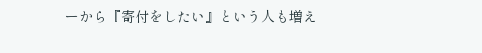ーから『寄付をしたい』という人も増え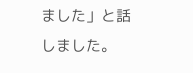ました」と話しました。